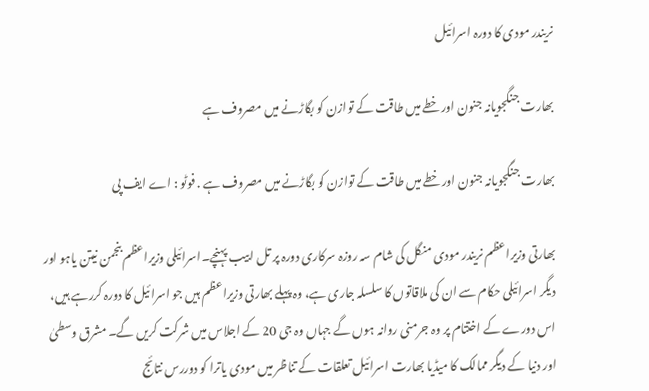نریندر مودی کا دورہ اسرائیل

بھارت جنگجویانہ جنون اورخطے میں طاقت کے توازن کو بگاڑنے میں مصروف ہے

بھارت جنگجویانہ جنون اورخطے میں طاقت کے توازن کو بگاڑنے میں مصروف ہے . فوٹو : اے ایف پی

بھارتی وزیراعظم نریندر مودی منگل کی شام سہ روزہ سرکاری دورہ پر تل ابیب پہنچے۔اسرائیلی وزیراعظم بنجمن نیتن یاہو اور دیگر اسرائیلی حکام سے ان کی ملاقاتوں کا سلسلہ جاری ہے، وہ پہلے بھارتی وزیراعظم ہیں جو اسرائیل کا دورہ کررہے ہیں، اس دورے کے اختتام پر وہ جرمنی روانہ ہوں گے جہاں وہ جی 20 کے اجلاس میں شرکت کریں گے۔ مشرق وسطیٰ اور دنیا کے دیگر ممالک کا میڈیا بھارت اسرائیل تعلقات کے تناظر میں مودی یاترا کو دوررس نتائج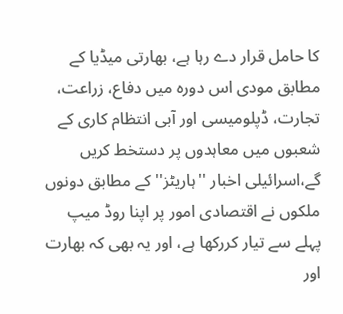کا حامل قرار دے رہا ہے، بھارتی میڈیا کے مطابق مودی اس دورہ میں دفاع، زراعت، تجارت، ڈپلومیسی اور آبی انتظام کاری کے شعبوں میں معاہدوں پر دستخط کریں گے،اسرائیلی اخبار ''ہاریٹز'' کے مطابق دونوں ملکوں نے اقتصادی امور پر اپنا روڈ میپ پہلے سے تیار کررکھا ہے، اور یہ بھی کہ بھارت اور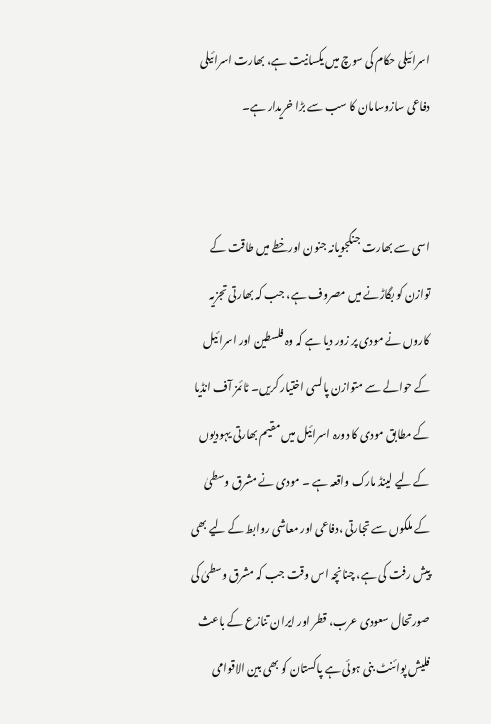اسرائیلی حکام کی سوچ میں یکسانیت ہے، بھارت اسرائیلی دفاعی سازوسامان کا سب سے بڑا خریدار ہے۔


اسی سے بھارت جنگجویانہ جنون اورخطے میں طاقت کے توازن کو بگاڑنے میں مصروف ہے، جب کہ بھارتی تجزیہ کاروں نے مودی پر زور دیا ہے کہ وہ فلسطین اور اسرائیل کے حوالے سے متوازن پالسی اختیار کریں۔ ٹائمز آف انڈیا کے مطابق مودی کا دورہ اسرائیل میں مقیم بھارتی یہودیوں کے لیے لینڈ مارک واقعہ ہے ۔ مودی نے مشرق وسطیٰ کے ملکوں سے تجارتی ،دفاعی اور معاشی روابط کے لیے بھی پیش رفت کی ہے، چنانچہ اس وقت جب کہ مشرق وسطیٰ کی صورتحال سعودی عرب، قطر اور ایران تنازع کے باعث فلیش پوائنٹ بنی ہوئی ہے پاکستان کو بھی بین الاقوامی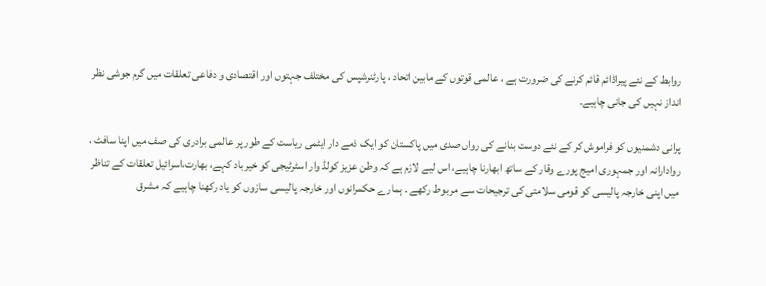روابط کے نئے پیراڈائم قائم کرنے کی ضرورت ہے ، عالمی قوتوں کے مابین اتحاد ، پارٹنرشپس کی مختلف جہتوں اور اقتصادی و دفاعی تعلقات میں گرم جوشی نظر انداز نہیں کی جانی چاہیے۔

پرانی دشمنیوں کو فراموش کر کے نئے دوست بنانے کی رواں صدی میں پاکستان کو ایک ذمے دار ایٹمی ریاست کے طور پر عالمی برادری کی صف میں اپنا سافٹ ، روادارانہ اور جمہوری امیج پورے وقار کے ساتھ ابھارنا چاہیے، اس لیے لازم ہے کہ وطن عزیز کولڈ وار اسٹرٹیجی کو خیرباد کہے، بھارت،اسرائیل تعلقات کے تناظر میں اپنی خارجہ پالیسی کو قومی سلامتی کی ترجیحات سے مربوط رکھے ۔ ہمارے حکمرانوں اور خارجہ پالیسی سازوں کو یاد رکھنا چاہیے کہ مشرق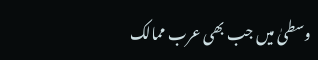وسطیٰ میں جب بھی عرب ممالک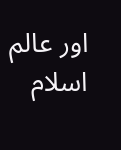اور عالم اسلام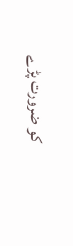کو ضرورت پڑے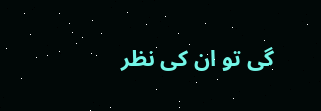گی تو ان کی نظر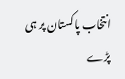انتخاب پاکستان پر ہی پڑے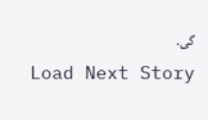گی۔
Load Next Story